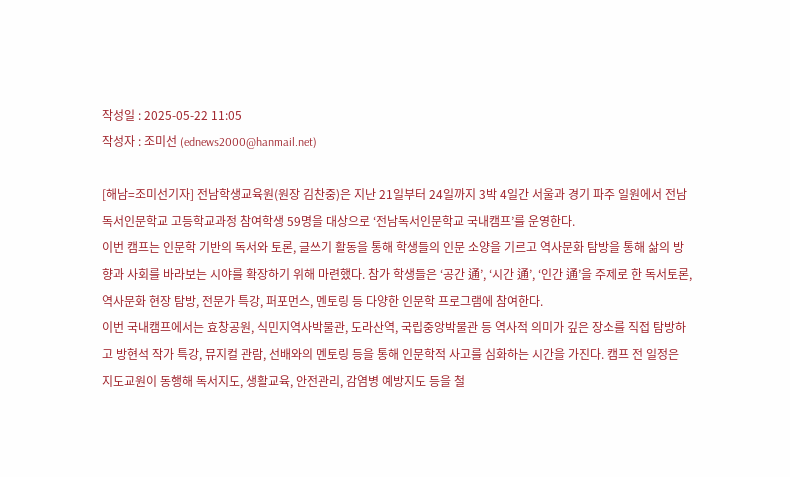작성일 : 2025-05-22 11:05
작성자 : 조미선 (ednews2000@hanmail.net)

[해남=조미선기자] 전남학생교육원(원장 김찬중)은 지난 21일부터 24일까지 3박 4일간 서울과 경기 파주 일원에서 전남독서인문학교 고등학교과정 참여학생 59명을 대상으로 ‘전남독서인문학교 국내캠프’를 운영한다.
이번 캠프는 인문학 기반의 독서와 토론, 글쓰기 활동을 통해 학생들의 인문 소양을 기르고 역사문화 탐방을 통해 삶의 방향과 사회를 바라보는 시야를 확장하기 위해 마련했다. 참가 학생들은 ‘공간 通’, ‘시간 通’, ‘인간 通’을 주제로 한 독서토론, 역사문화 현장 탐방, 전문가 특강, 퍼포먼스, 멘토링 등 다양한 인문학 프로그램에 참여한다.
이번 국내캠프에서는 효창공원, 식민지역사박물관, 도라산역, 국립중앙박물관 등 역사적 의미가 깊은 장소를 직접 탐방하고 방현석 작가 특강, 뮤지컬 관람, 선배와의 멘토링 등을 통해 인문학적 사고를 심화하는 시간을 가진다. 캠프 전 일정은 지도교원이 동행해 독서지도, 생활교육, 안전관리, 감염병 예방지도 등을 철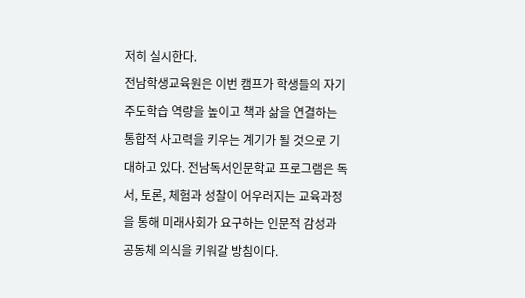저히 실시한다.
전남학생교육원은 이번 캠프가 학생들의 자기주도학습 역량을 높이고 책과 삶을 연결하는 통합적 사고력을 키우는 계기가 될 것으로 기대하고 있다. 전남독서인문학교 프로그램은 독서, 토론, 체험과 성찰이 어우러지는 교육과정을 통해 미래사회가 요구하는 인문적 감성과 공동체 의식을 키워갈 방침이다.